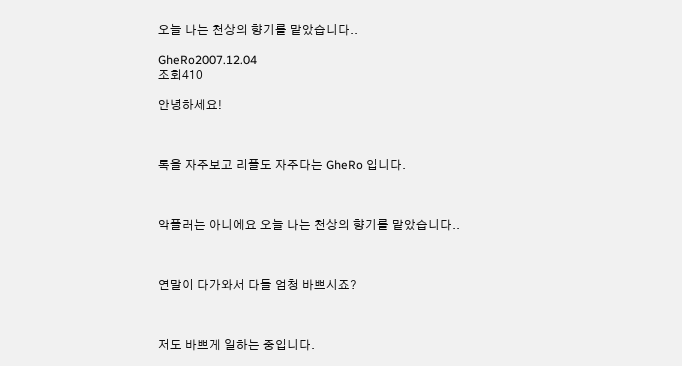오늘 나는 천상의 향기를 맡았습니다..

GheRo2007.12.04
조회410

안녕하세요!



톡을 자주보고 리플도 자주다는 GheRo 입니다.



악플러는 아니에요 오늘 나는 천상의 향기를 맡았습니다..



연말이 다가와서 다들 엄청 바쁘시죠?



저도 바쁘게 일하는 중입니다.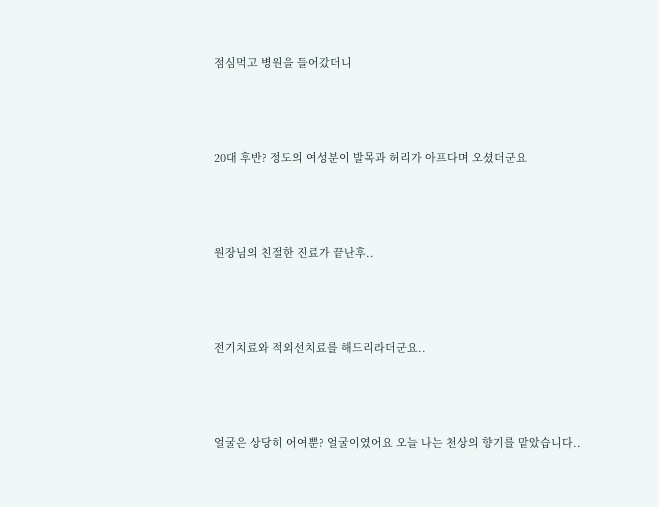점심먹고 병원을 들어갔더니



20대 후반? 정도의 여성분이 발목과 허리가 아프다며 오셨더군요



원장님의 친절한 진료가 끝난후..



전기치료와 적외선치료를 해드리라더군요..



얼굴은 상당히 어여뿐? 얼굴이였어요 오늘 나는 천상의 향기를 맡았습니다..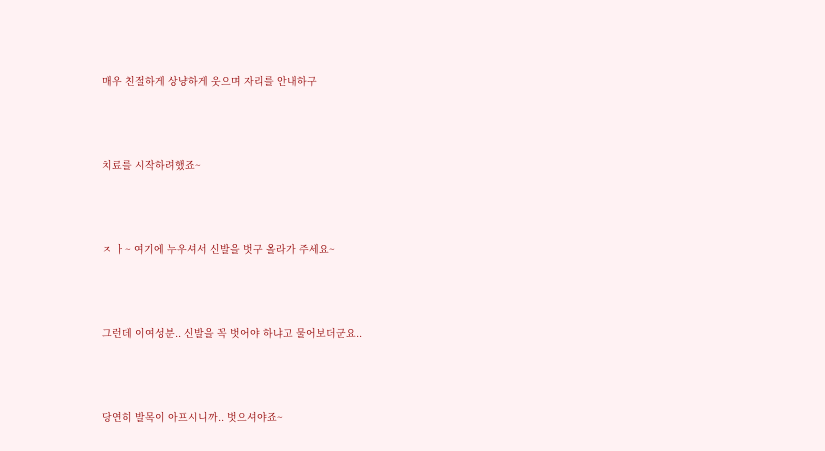매우 친절하게 상냥하게 웃으며 자리를 안내하구



치료를 시작하려했죠~



ㅈ ㅏ~ 여기에 누우셔서 신발을 벗구 올라가 주세요~



그런데 이여성분.. 신발을 꼭 벗어야 하냐고 물어보더군요..



당연히 발목이 아프시니까.. 벗으셔야죠~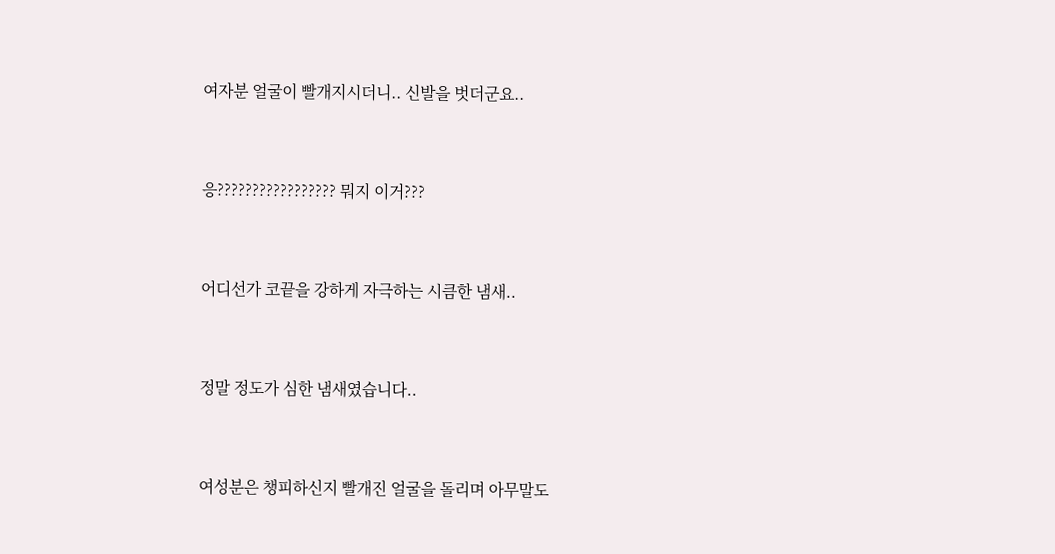여자분 얼굴이 빨개지시더니.. 신발을 벗더군요..



응????????????????? 뭐지 이거???



어디선가 코끝을 강하게 자극하는 시큼한 냄새..



정말 정도가 심한 냄새였습니다..



여성분은 챙피하신지 빨개진 얼굴을 돌리며 아무말도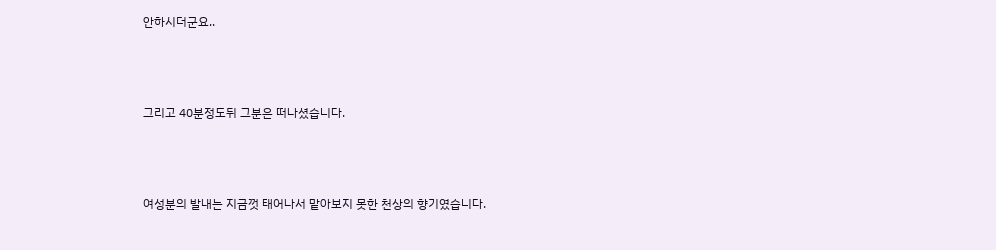안하시더군요..



그리고 40분정도뒤 그분은 떠나셨습니다.



여성분의 발내는 지금껏 태어나서 맡아보지 못한 천상의 향기였습니다.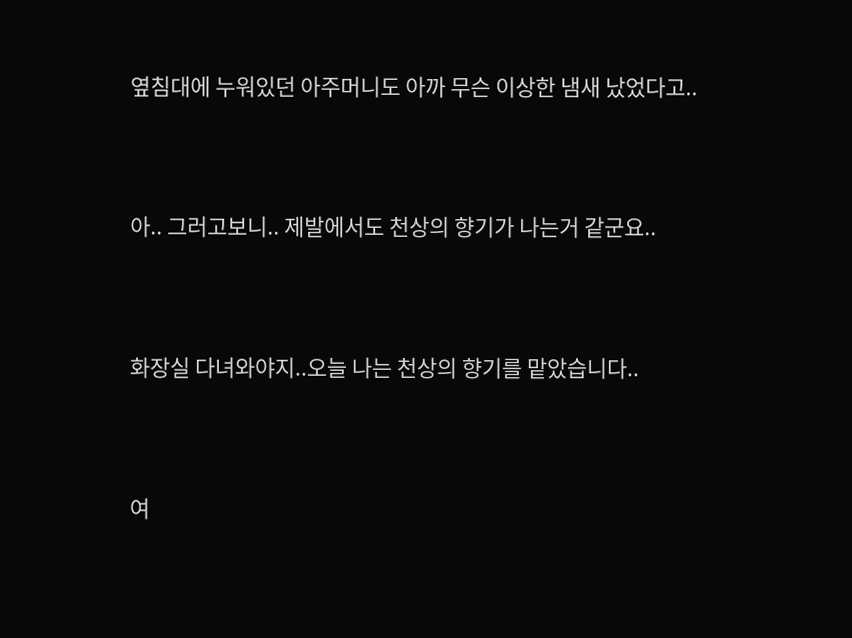옆침대에 누워있던 아주머니도 아까 무슨 이상한 냄새 났었다고..



아.. 그러고보니.. 제발에서도 천상의 향기가 나는거 같군요..



화장실 다녀와야지..오늘 나는 천상의 향기를 맡았습니다..



여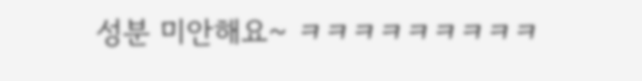성분 미안해요~ ㅋㅋㅋㅋㅋㅋㅋㅋㅋ